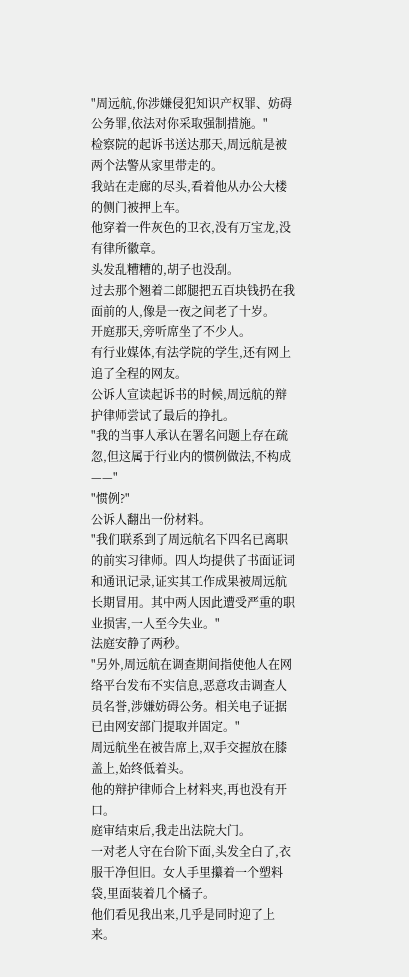"周远航,你涉嫌侵犯知识产权罪、妨碍公务罪,依法对你采取强制措施。"
检察院的起诉书送达那天,周远航是被两个法警从家里带走的。
我站在走廊的尽头,看着他从办公大楼的侧门被押上车。
他穿着一件灰色的卫衣,没有万宝龙,没有律所徽章。
头发乱糟糟的,胡子也没刮。
过去那个翘着二郎腿把五百块钱扔在我面前的人,像是一夜之间老了十岁。
开庭那天,旁听席坐了不少人。
有行业媒体,有法学院的学生,还有网上追了全程的网友。
公诉人宣读起诉书的时候,周远航的辩护律师尝试了最后的挣扎。
"我的当事人承认在署名问题上存在疏忽,但这属于行业内的惯例做法,不构成——"
"惯例?"
公诉人翻出一份材料。
"我们联系到了周远航名下四名已离职的前实习律师。四人均提供了书面证词和通讯记录,证实其工作成果被周远航长期冒用。其中两人因此遭受严重的职业损害,一人至今失业。"
法庭安静了两秒。
"另外,周远航在调查期间指使他人在网络平台发布不实信息,恶意攻击调查人员名誉,涉嫌妨碍公务。相关电子证据已由网安部门提取并固定。"
周远航坐在被告席上,双手交握放在膝盖上,始终低着头。
他的辩护律师合上材料夹,再也没有开口。
庭审结束后,我走出法院大门。
一对老人守在台阶下面,头发全白了,衣服干净但旧。女人手里攥着一个塑料袋,里面装着几个橘子。
他们看见我出来,几乎是同时迎了上来。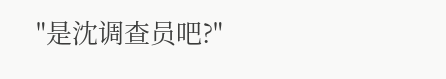"是沈调查员吧?"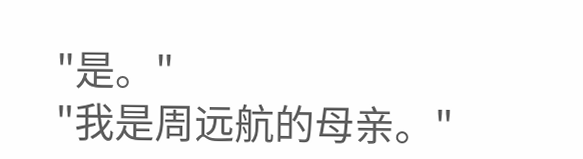"是。"
"我是周远航的母亲。"